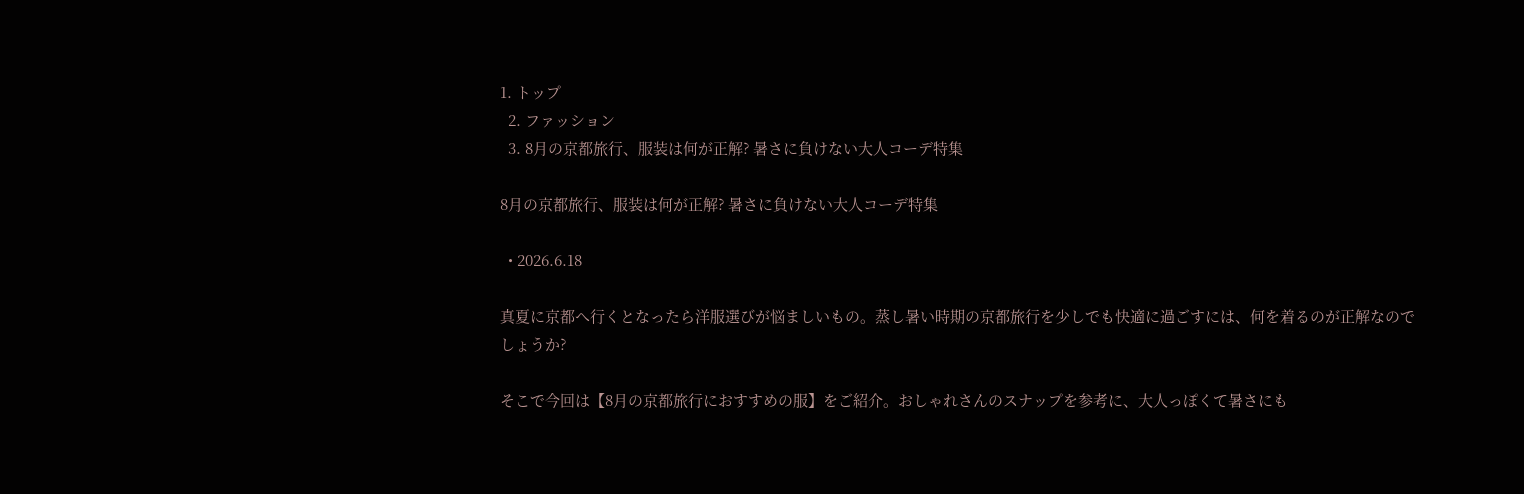1. トップ
  2. ファッション
  3. 8月の京都旅行、服装は何が正解? 暑さに負けない大人コーデ特集

8月の京都旅行、服装は何が正解? 暑さに負けない大人コーデ特集

  • 2026.6.18

真夏に京都へ行くとなったら洋服選びが悩ましいもの。蒸し暑い時期の京都旅行を少しでも快適に過ごすには、何を着るのが正解なのでしょうか?

そこで今回は【8月の京都旅行におすすめの服】をご紹介。おしゃれさんのスナップを参考に、大人っぽくて暑さにも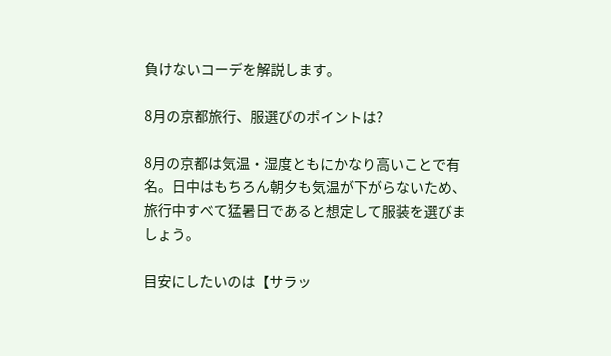負けないコーデを解説します。

8月の京都旅行、服選びのポイントは?

8月の京都は気温・湿度ともにかなり高いことで有名。日中はもちろん朝夕も気温が下がらないため、旅行中すべて猛暑日であると想定して服装を選びましょう。

目安にしたいのは【サラッ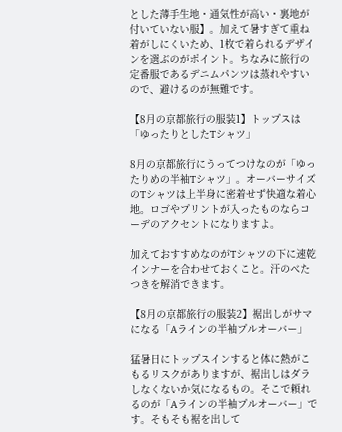とした薄手生地・通気性が高い・裏地が付いていない服】。加えて暑すぎて重ね着がしにくいため、1枚で着られるデザインを選ぶのがポイント。ちなみに旅行の定番服であるデニムパンツは蒸れやすいので、避けるのが無難です。

【8月の京都旅行の服装1】トップスは「ゆったりとしたTシャツ」

8月の京都旅行にうってつけなのが「ゆったりめの半袖Tシャツ」。オーバーサイズのTシャツは上半身に密着せず快適な着心地。ロゴやプリントが入ったものならコーデのアクセントになりますよ。

加えておすすめなのがTシャツの下に速乾インナーを合わせておくこと。汗のべたつきを解消できます。

【8月の京都旅行の服装2】裾出しがサマになる「Aラインの半袖プルオーバー」

猛暑日にトップスインすると体に熱がこもるリスクがありますが、裾出しはダラしなくないか気になるもの。そこで頼れるのが「Aラインの半袖プルオーバー」です。そもそも裾を出して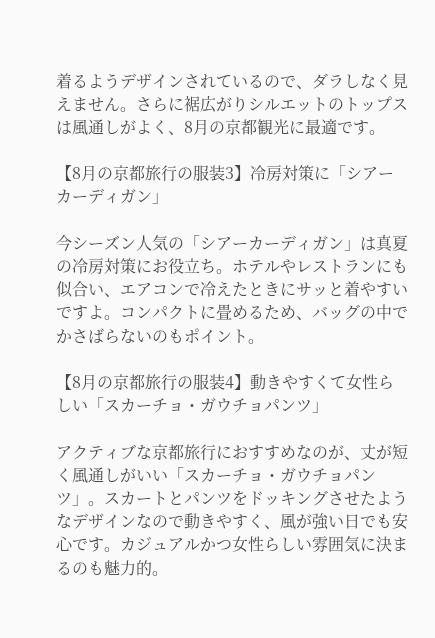着るようデザインされているので、ダラしなく見えません。さらに裾広がりシルエットのトップスは風通しがよく、8月の京都観光に最適です。

【8月の京都旅行の服装3】冷房対策に「シアーカーディガン」

今シーズン人気の「シアーカーディガン」は真夏の冷房対策にお役立ち。ホテルやレストランにも似合い、エアコンで冷えたときにサッと着やすいですよ。コンパクトに畳めるため、バッグの中でかさばらないのもポイント。

【8月の京都旅行の服装4】動きやすくて女性らしい「スカーチョ・ガウチョパンツ」

アクティブな京都旅行におすすめなのが、丈が短く風通しがいい「スカーチョ・ガウチョパンツ」。スカートとパンツをドッキングさせたようなデザインなので動きやすく、風が強い日でも安心です。カジュアルかつ女性らしい雰囲気に決まるのも魅力的。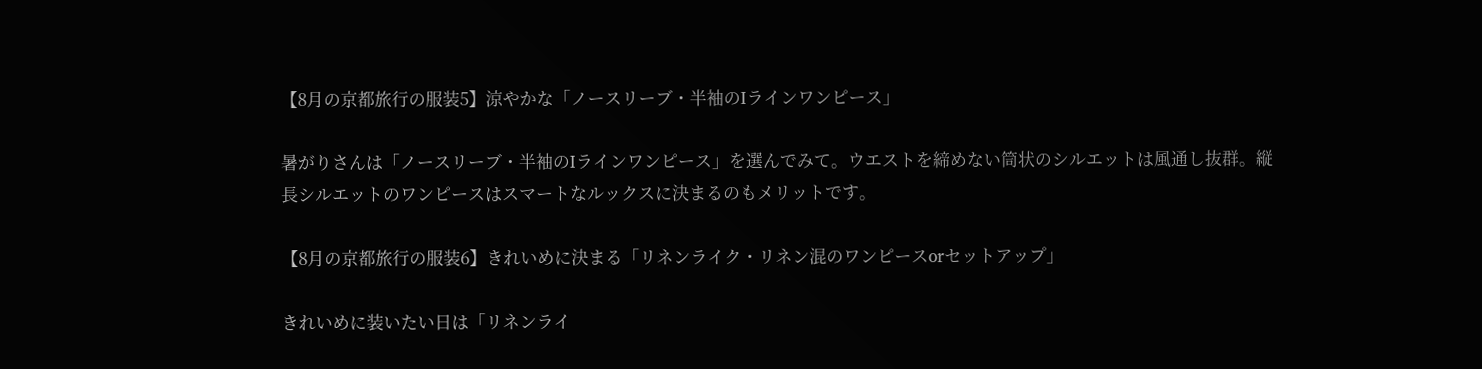【8月の京都旅行の服装5】涼やかな「ノースリーブ・半袖のIラインワンピース」

暑がりさんは「ノースリーブ・半袖のIラインワンピース」を選んでみて。ウエストを締めない筒状のシルエットは風通し抜群。縦長シルエットのワンピースはスマートなルックスに決まるのもメリットです。

【8月の京都旅行の服装6】きれいめに決まる「リネンライク・リネン混のワンピースorセットアップ」

きれいめに装いたい日は「リネンライ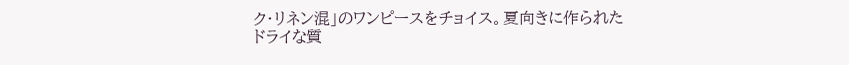ク・リネン混」のワンピースをチョイス。夏向きに作られたドライな質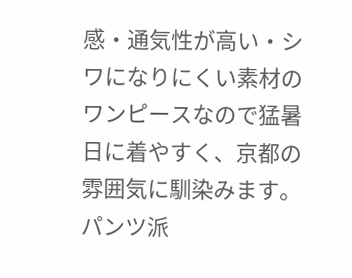感・通気性が高い・シワになりにくい素材のワンピースなので猛暑日に着やすく、京都の雰囲気に馴染みます。パンツ派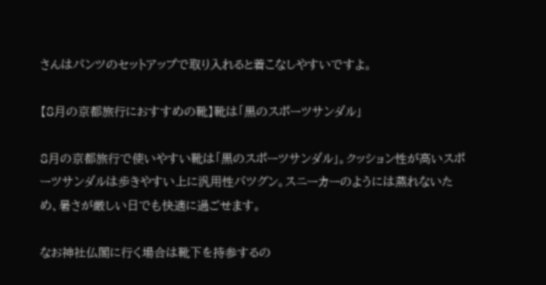さんはパンツのセットアップで取り入れると着こなしやすいですよ。

【8月の京都旅行におすすめの靴】靴は「黒のスポーツサンダル」

8月の京都旅行で使いやすい靴は「黒のスポーツサンダル」。クッション性が高いスポーツサンダルは歩きやすい上に汎用性バツグン。スニーカーのようには蒸れないため、暑さが厳しい日でも快適に過ごせます。

なお神社仏閣に行く場合は靴下を持参するの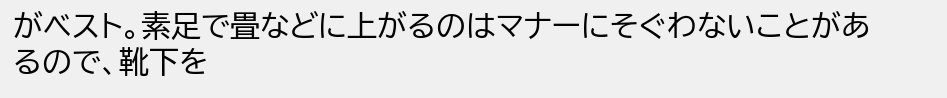がベスト。素足で畳などに上がるのはマナーにそぐわないことがあるので、靴下を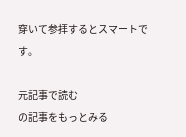穿いて参拝するとスマートです。

元記事で読む
の記事をもっとみる